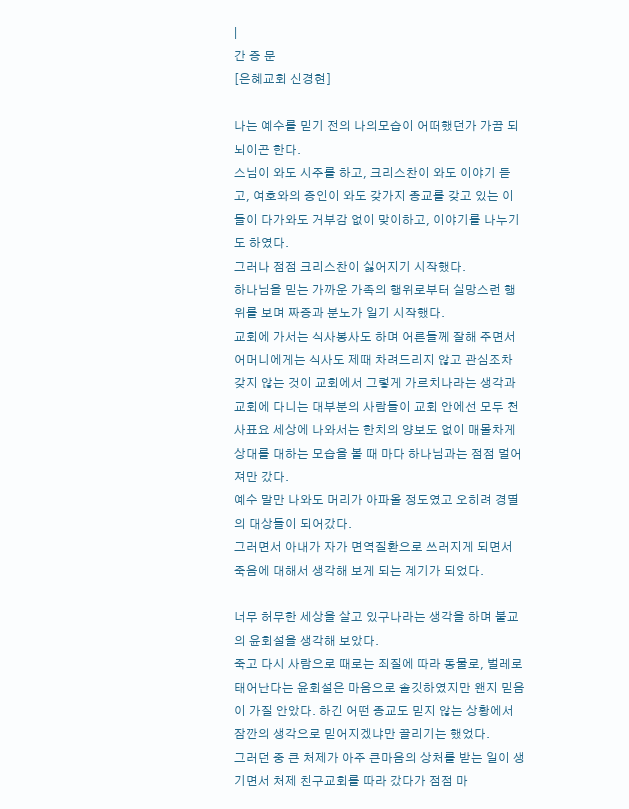|
간 증 문
[은혜교회 신경현]

나는 예수를 믿기 전의 나의모습이 어떠했던가 가끔 되뇌이곤 한다.
스님이 와도 시주를 하고, 크리스찬이 와도 이야기 듣고, 여호와의 증인이 와도 갖가지 종교를 갖고 있는 이들이 다가와도 거부감 없이 맞이하고, 이야기를 나누기도 하였다.
그러나 점점 크리스찬이 싫어지기 시작했다.
하나님을 믿는 가까운 가족의 행위로부터 실망스런 행위를 보며 짜증과 분노가 일기 시작했다.
교회에 가서는 식사봉사도 하며 어른들께 잘해 주면서 어머니에게는 식사도 제때 차려드리지 않고 관심조차 갖지 않는 것이 교회에서 그렇게 가르치나라는 생각과 교회에 다니는 대부분의 사람들이 교회 안에선 모두 천사표요 세상에 나와서는 한치의 양보도 없이 매몰차게 상대를 대하는 모습을 볼 때 마다 하나님과는 점점 멀어져만 갔다.
예수 말만 나와도 머리가 아파올 정도였고 오히려 경멸의 대상들이 되어갔다.
그러면서 아내가 자가 면역질환으로 쓰러지게 되면서 죽음에 대해서 생각해 보게 되는 계기가 되었다.

너무 허무한 세상을 살고 있구나라는 생각을 하며 불교의 윤회설을 생각해 보았다.
죽고 다시 사람으로 때로는 죄질에 따라 동물로, 벌레로 태어난다는 윤회설은 마음으로 솔깃하였지만 왠지 믿음이 가질 안았다. 하긴 어떤 종교도 믿지 않는 상황에서 잠깐의 생각으로 믿어지겠냐만 끌리기는 했었다.
그러던 중 큰 처제가 아주 큰마음의 상처를 받는 일이 생기면서 처제 친구교회를 따라 갔다가 점점 마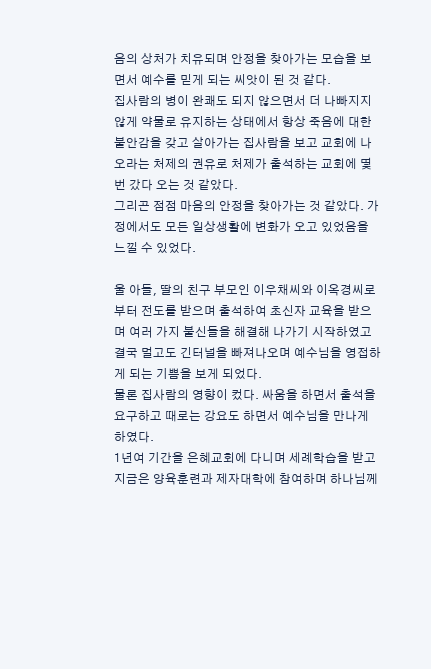음의 상처가 치유되며 안정을 찾아가는 모습을 보면서 예수를 믿게 되는 씨앗이 된 것 같다.
집사람의 병이 완쾌도 되지 않으면서 더 나빠지지 않게 약물로 유지하는 상태에서 항상 죽음에 대한 불안감을 갖고 살아가는 집사람을 보고 교회에 나오라는 처제의 권유로 처제가 출석하는 교회에 몇 번 갔다 오는 것 같았다.
그리곤 점점 마음의 안정을 찾아가는 것 같았다. 가정에서도 모든 일상생활에 변화가 오고 있었음을 느낄 수 있었다.

울 아들, 딸의 친구 부모인 이우채씨와 이옥경씨로부터 전도를 받으며 출석하여 초신자 교육을 받으며 여러 가지 불신들을 해결해 나가기 시작하였고 결국 멀고도 긴터널을 빠져나오며 예수님을 영접하게 되는 기쁨을 보게 되었다.
물론 집사람의 영향이 컸다. 싸움을 하면서 출석을 요구하고 때로는 강요도 하면서 예수님을 만나게 하였다.
1년여 기간을 은혜교회에 다니며 세례학습을 받고 지금은 양육훈련과 제자대학에 참여하며 하나님께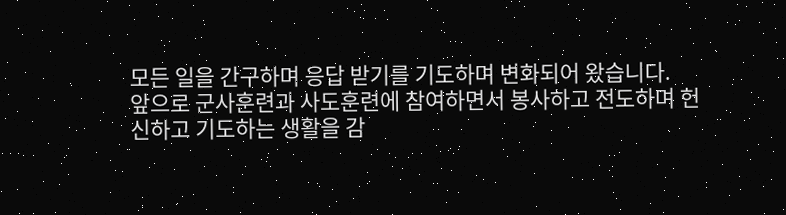모든 일을 간구하며 응답 받기를 기도하며 변화되어 왔습니다.
앞으로 군사훈련과 사도훈련에 참여하면서 봉사하고 전도하며 헌신하고 기도하는 생활을 감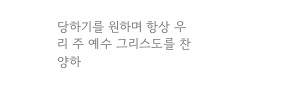당하기를 원하며 항상 우리 주 예수 그리스도를 찬양하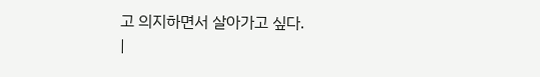고 의지하면서 살아가고 싶다.
|